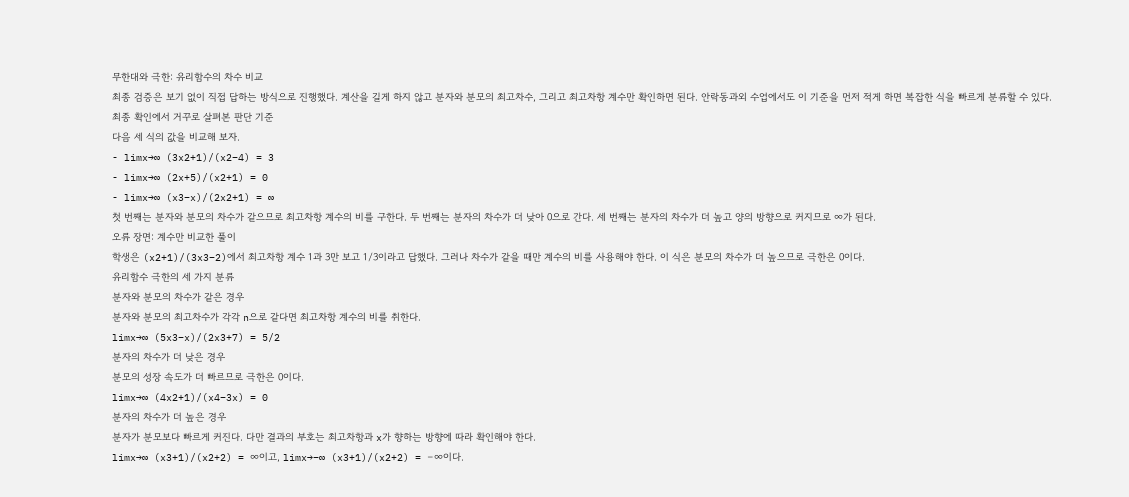무한대와 극한: 유리함수의 차수 비교
최종 검증은 보기 없이 직접 답하는 방식으로 진행했다. 계산을 길게 하지 않고 분자와 분모의 최고차수, 그리고 최고차항 계수만 확인하면 된다. 안락동과외 수업에서도 이 기준을 먼저 적게 하면 복잡한 식을 빠르게 분류할 수 있다.
최종 확인에서 거꾸로 살펴본 판단 기준
다음 세 식의 값을 비교해 보자.
- limx→∞ (3x2+1)/(x2−4) = 3
- limx→∞ (2x+5)/(x2+1) = 0
- limx→∞ (x3−x)/(2x2+1) = ∞
첫 번째는 분자와 분모의 차수가 같으므로 최고차항 계수의 비를 구한다. 두 번째는 분자의 차수가 더 낮아 0으로 간다. 세 번째는 분자의 차수가 더 높고 양의 방향으로 커지므로 ∞가 된다.
오류 장면: 계수만 비교한 풀이
학생은 (x2+1)/(3x3−2)에서 최고차항 계수 1과 3만 보고 1/3이라고 답했다. 그러나 차수가 같을 때만 계수의 비를 사용해야 한다. 이 식은 분모의 차수가 더 높으므로 극한은 0이다.
유리함수 극한의 세 가지 분류
분자와 분모의 차수가 같은 경우
분자와 분모의 최고차수가 각각 n으로 같다면 최고차항 계수의 비를 취한다.
limx→∞ (5x3−x)/(2x3+7) = 5/2
분자의 차수가 더 낮은 경우
분모의 성장 속도가 더 빠르므로 극한은 0이다.
limx→∞ (4x2+1)/(x4−3x) = 0
분자의 차수가 더 높은 경우
분자가 분모보다 빠르게 커진다. 다만 결과의 부호는 최고차항과 x가 향하는 방향에 따라 확인해야 한다.
limx→∞ (x3+1)/(x2+2) = ∞이고, limx→−∞ (x3+1)/(x2+2) = −∞이다.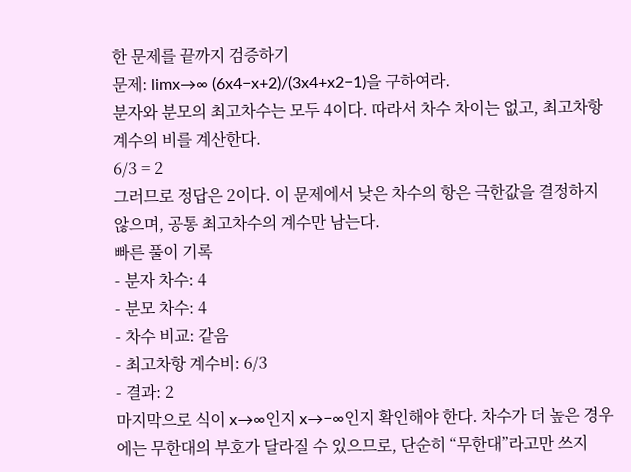한 문제를 끝까지 검증하기
문제: limx→∞ (6x4−x+2)/(3x4+x2−1)을 구하여라.
분자와 분모의 최고차수는 모두 4이다. 따라서 차수 차이는 없고, 최고차항 계수의 비를 계산한다.
6/3 = 2
그러므로 정답은 2이다. 이 문제에서 낮은 차수의 항은 극한값을 결정하지 않으며, 공통 최고차수의 계수만 남는다.
빠른 풀이 기록
- 분자 차수: 4
- 분모 차수: 4
- 차수 비교: 같음
- 최고차항 계수비: 6/3
- 결과: 2
마지막으로 식이 x→∞인지 x→−∞인지 확인해야 한다. 차수가 더 높은 경우에는 무한대의 부호가 달라질 수 있으므로, 단순히 “무한대”라고만 쓰지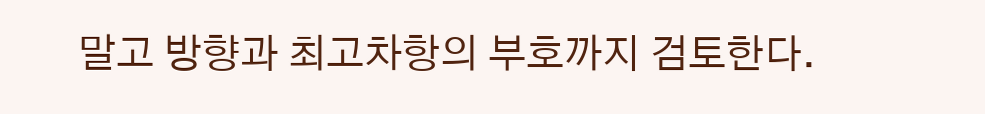말고 방향과 최고차항의 부호까지 검토한다.